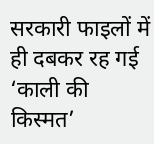सरकारी फाइलों में ही दबकर रह गई ‘काली की किस्मत’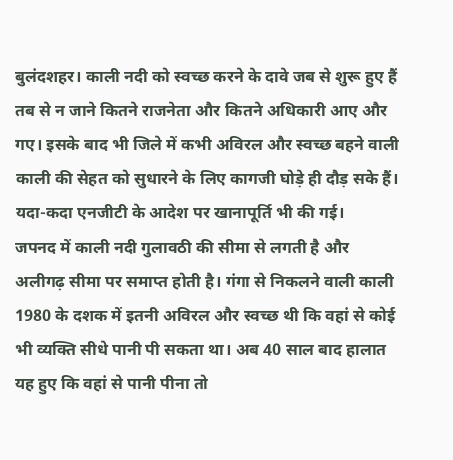बुलंदशहर। काली नदी को स्वच्छ करने के दावे जब से शुरू हुए हैं तब से न जाने कितने राजनेता और कितने अधिकारी आए और गए। इसके बाद भी जिले में कभी अविरल और स्वच्छ बहने वाली काली की सेहत को सुधारने के लिए कागजी घोड़े ही दौड़ सके हैं। यदा-कदा एनजीटी के आदेश पर खानापूर्ति भी की गई।
जपनद में काली नदी गुलावठी की सीमा से लगती है और अलीगढ़ सीमा पर समाप्त होती है। गंगा से निकलने वाली काली 1980 के दशक में इतनी अविरल और स्वच्छ थी कि वहां से कोई भी व्यक्ति सीधे पानी पी सकता था। अब 40 साल बाद हालात यह हुए कि वहां से पानी पीना तो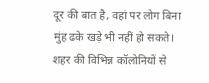दूर की बात है, वहां पर लोग बिना मुंह ढके खड़े भी नहीं हो सकते। शहर की विभिन्न कॉलोनियों से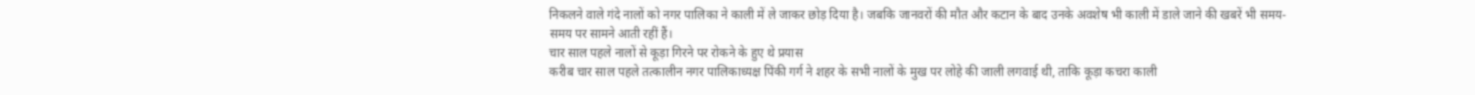निकलने वाले गंदे नालों को नगर पालिका ने काली में ले जाकर छोड़ दिया है। जबकि जानवरों की मौत और कटान के बाद उनके अवशेष भी काली में डाले जाने की खबरें भी समय-समय पर सामने आती रहीं हैं।
चार साल पहले नालों से कूड़ा गिरने पर रोकने के हुए थे प्रयास
करीब चार साल पहले तत्कालीन नगर पालिकाध्यक्ष पिंकी गर्ग ने शहर के सभी नालों के मुख पर लोहे की जाली लगवाई थी, ताकि कूड़ा कचरा काली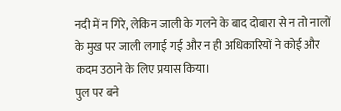नदी में न गिरे, लेकिन जाली के गलने के बाद दोबारा से न तो नालों के मुख पर जाली लगाई गई और न ही अधिकारियों ने कोई और कदम उठाने के लिए प्रयास किया।
पुल पर बने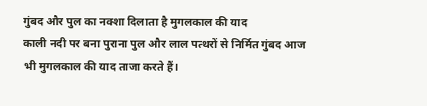गुंबद और पुल का नक्शा दिलाता है मुगलकाल की याद
काली नदी पर बना पुराना पुल और लाल पत्थरों से निर्मित गुंबद आज भी मुगलकाल की याद ताजा करते हैं।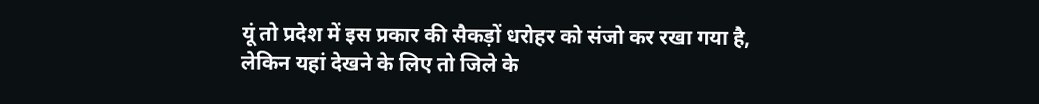यूं तो प्रदेश में इस प्रकार की सैकड़ों धरोहर को संजो कर रखा गया है, लेकिन यहां देखने के लिए तो जिले के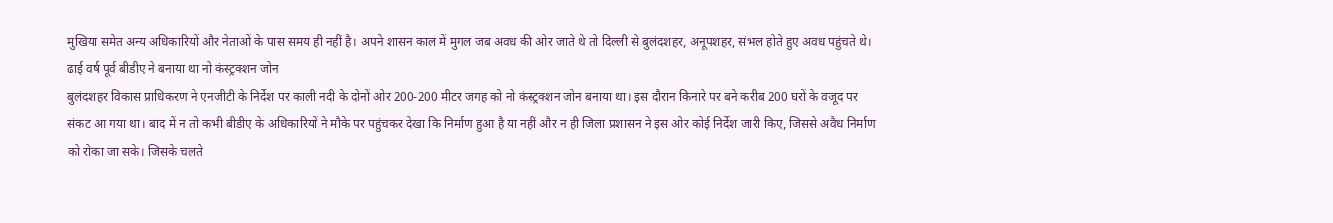मुखिया समेत अन्य अधिकारियों और नेताओं के पास समय ही नहीं है। अपने शासन काल में मुगल जब अवध की ओर जाते थे तो दिल्ली से बुलंदशहर, अनूपशहर, संभल होते हुए अवध पहुंचते थे।
ढाई वर्ष पूर्व बीडीए ने बनाया था नो कंस्ट्रक्शन जोन
बुलंदशहर विकास प्राधिकरण ने एनजीटी के निर्देश पर काली नदी के दोनों ओर 200-200 मीटर जगह को नो कंस्ट्रक्शन जोन बनाया था। इस दौरान किनारे पर बने करीब 200 घरों के वजूद पर संकट आ गया था। बाद में न तो कभी बीडीए के अधिकारियों ने मौके पर पहुंचकर देखा कि निर्माण हुआ है या नहीं और न ही जिला प्रशासन ने इस ओर कोई निर्देश जारी किए, जिससे अवैध निर्माण को रोका जा सके। जिसके चलते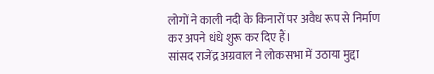लोगों ने काली नदी के किनारों पर अवैध रूप से निर्माण कर अपने धंधे शुरू कर दिए हैं।
सांसद राजेंद्र अग्रवाल ने लोकसभा में उठाया मुद्दा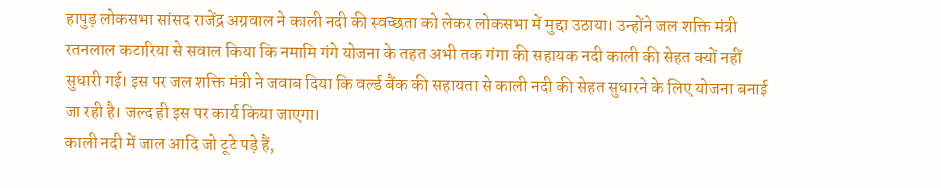हापुड़ लोकसभा सांसद राजेंद्र अग्रवाल ने काली नदी की स्वच्छता को लेकर लोकसभा में मुद्दा उठाया। उन्होंने जल शक्ति मंत्री रतनलाल कटारिया से सवाल किया कि नमामि गंगे योजना के तहत अभी तक गंगा की सहायक नदी काली की सेहत क्यों नहीं सुधारी गई। इस पर जल शक्ति मंत्री ने जवाब दिया कि वर्ल्ड बैंक की सहायता से काली नदी की सेहत सुधारने के लिए योजना बनाई जा रही है। जल्द ही इस पर कार्य किया जाएगा।
काली नदी में जाल आदि जो टूटे पड़े हैं,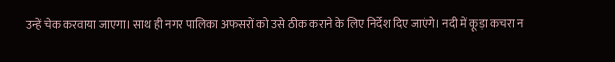उन्हें चेक करवाया जाएगा। साथ ही नगर पालिका अफसरों को उसे ठीक कराने के लिए निर्देश दिए जाएंगे। नदी में कूड़ा कचरा न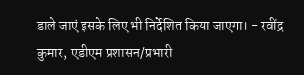डाले जाएं इसके लिए भी निर्देशित किया जाएगा। - रवींद्र कुमार, एडीएम प्रशासन/प्रभारी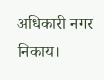अधिकारी नगर निकाय।